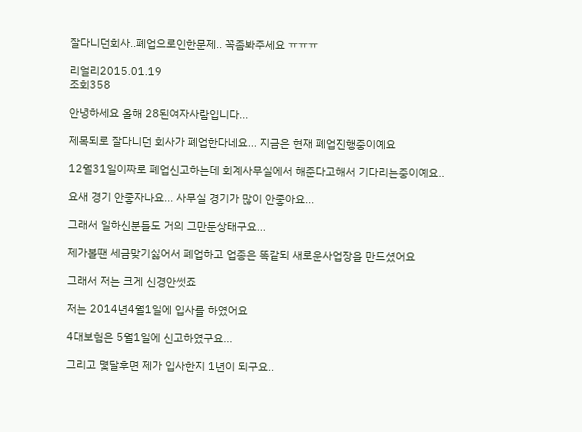잘다니던회사..폐업으로인한문제.. 꼭좀봐주세요 ㅠㅠㅠ

리얼리2015.01.19
조회358

안녕하세요 올해 28된여자사람입니다...

제목되로 잘다니던 회사가 폐업한다네요... 지금은 현재 폐업진행중이예요

12월31일이짜로 폐업신고하는데 회계사무실에서 해준다고해서 기다리는중이예요..

요새 경기 안좋자나요... 사무실 경기가 많이 안좋아요...

그래서 일하신분들도 거의 그만둔상태구요...

제가볼땐 세금맞기싫어서 폐업하고 업종은 똑같되 새로운사업장을 만드셨어요

그래서 저는 크게 신경안썻죠

저는 2014년4월1일에 입사를 하였어요

4대보험은 5월1일에 신고하였구요...

그리고 몇달후면 제가 입사한지 1년이 되구요..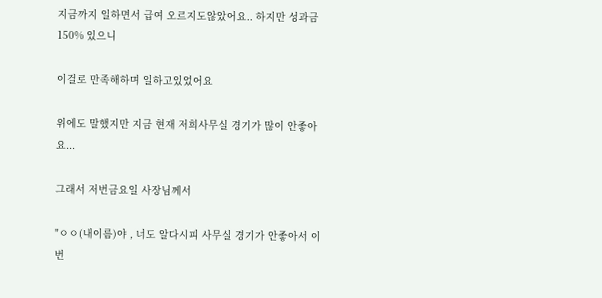지금까지 일하면서 급여 오르지도않았어요.. 하지만 성과금150% 있으니

이걸로 만족해하며 일하고있었어요

위에도 말했지만 지금 현재 저희사무실 경기가 많이 안좋아요...

그래서 저번금요일 사장님께서

"ㅇㅇ(내이름)야 , 너도 알다시피 사무실 경기가 안좋아서 이번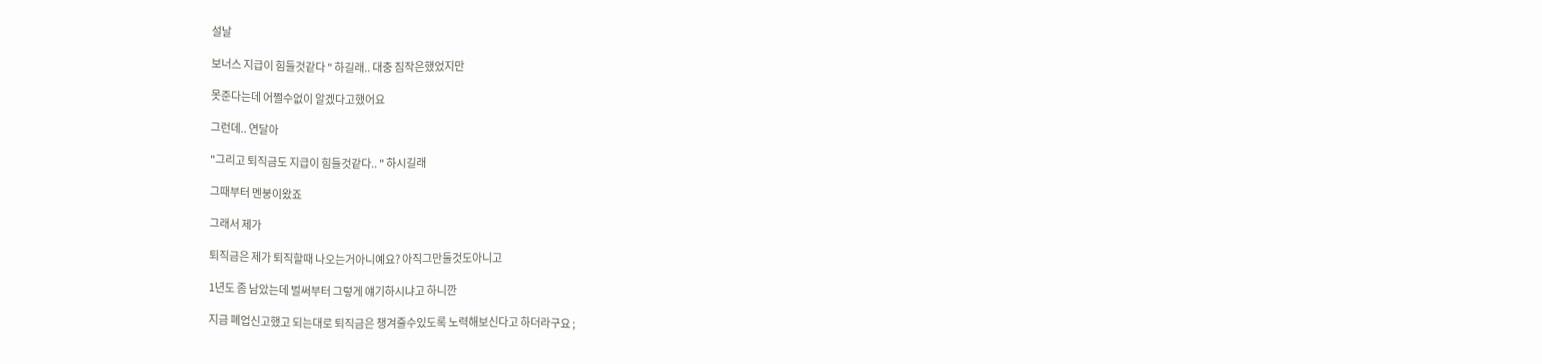설날

보너스 지급이 힘들것같다 " 하길래.. 대충 짐작은했었지만

못준다는데 어쩔수없이 알겠다고했어요

그런데.. 연달아

"그리고 퇴직금도 지급이 힘들것같다.. " 하시길래

그때부터 멘붕이왔죠

그래서 제가

퇴직금은 제가 퇴직할때 나오는거아니예요? 아직그만둘것도아니고

1년도 좀 남았는데 벌써부터 그렇게 얘기하시냐고 하니깐

지금 폐업신고했고 되는대로 퇴직금은 챙겨줄수있도록 노력해보신다고 하더라구요 ;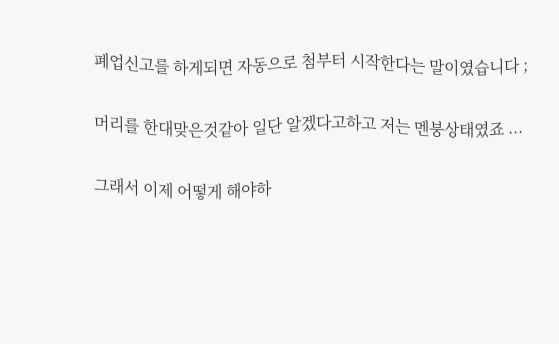폐업신고를 하게되면 자동으로 첨부터 시작한다는 말이였습니다 ;

머리를 한대맞은것같아 일단 알겠다고하고 저는 멘붕상태였죠 ...

그래서 이제 어떻게 해야하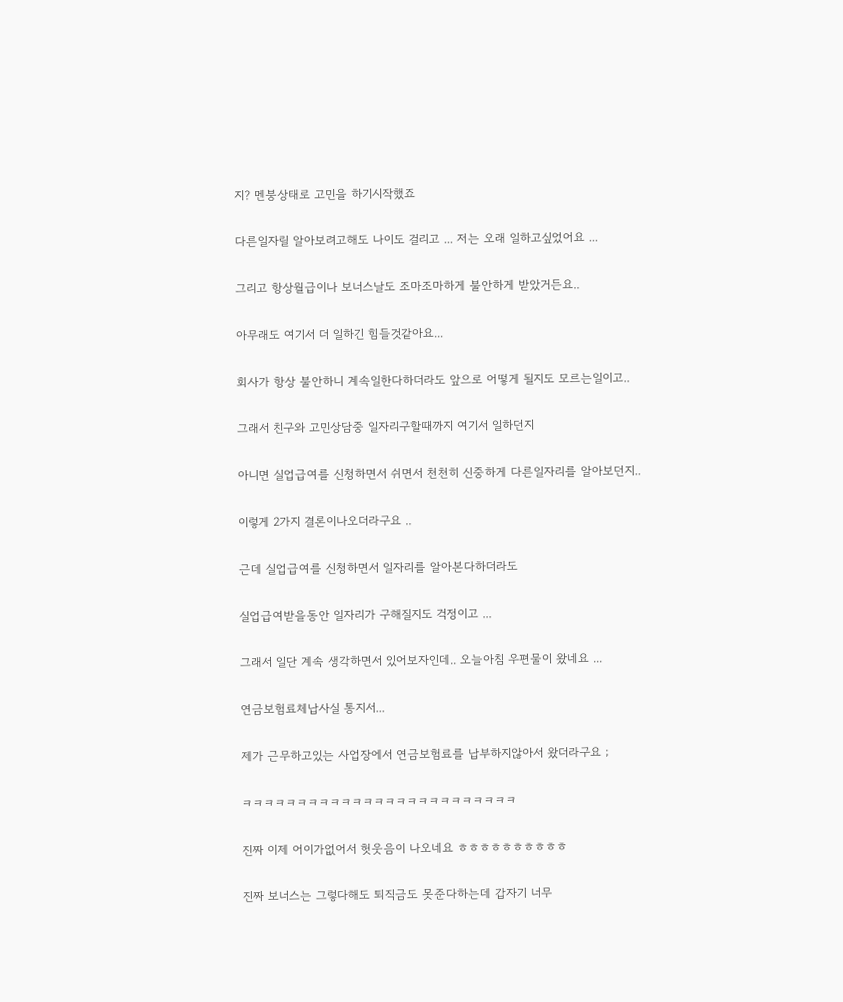지? 멘붕상태로 고민을 하기시작했죠

다른일자릴 알아보려고해도 나이도 걸리고 ... 저는 오래 일하고싶었어요 ...

그리고 항상월급이나 보너스날도 조마조마하게 불안하게 받았거든요..

아무래도 여기서 더 일하긴 힘들것같아요...

회사가 항상 불안하니 계속일한다하더라도 앞으로 어떻게 될지도 모르는일이고..

그래서 친구와 고민상담중 일자리구할때까지 여기서 일하던지

아니면 실업급여를 신청하면서 쉬면서 천천히 신중하게 다른일자리를 알아보던지..

이렇게 2가지 결론이나오더라구요 ..

근데 실업급여를 신청하면서 일자리를 알아본다하더라도

실업급여받을동안 일자리가 구해질지도 걱정이고 ...

그래서 일단 계속 생각하면서 있어보자인데.. 오늘아침 우편물이 왔네요 ...

연금보험료체납사실 통지서...

제가 근무하고있는 사업장에서 연금보험료를 납부하지않아서 왔더라구요 ;

ㅋㅋㅋㅋㅋㅋㅋㅋㅋㅋㅋㅋㅋㅋㅋㅋㅋㅋㅋㅋㅋㅋㅋㅋㅋ

진짜 이제 어이가없어서 헛웃음이 나오네요 ㅎㅎㅎㅎㅎㅎㅎㅎㅎㅎ

진짜 보너스는 그렇다해도 퇴직금도 못준다하는데 갑자기 너무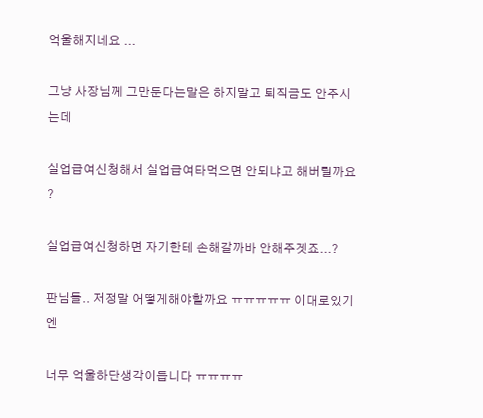억울해지네요 ...

그냥 사장님께 그만둔다는말은 하지말고 퇴직금도 안주시는데

실업급여신청해서 실업급여타먹으면 안되냐고 해버릴까요 ?

실업급여신청하면 자기한테 손해갈까바 안해주겟죠...?

판님들.. 저정말 어떻게해야할까요 ㅠㅠㅠㅠㅠ 이대로있기엔

너무 억울하단생각이듭니다 ㅠㅠㅠㅠ